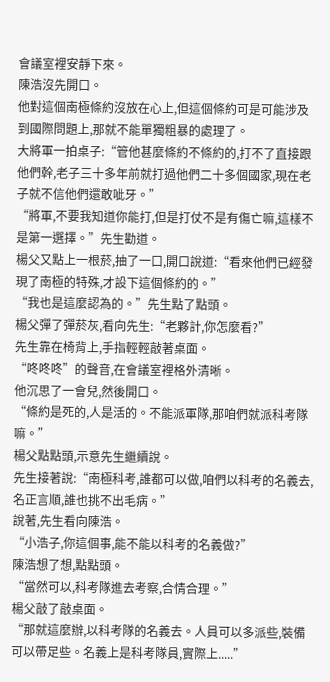會議室裡安靜下來。
陳浩沒先開口。
他對這個南極條約沒放在心上,但這個條約可是可能涉及到國際問題上,那就不能單獨粗暴的處理了。
大將軍一拍桌子:“管他甚麼條約不條約的,打不了直接跟他們幹,老子三十多年前就打過他們二十多個國家,現在老子就不信他們還敢呲牙。”
“將軍,不要我知道你能打,但是打仗不是有傷亡嘛,這樣不是第一選擇。”先生勸道。
楊父又點上一根菸,抽了一口,開口說道:“看來他們已經發現了南極的特殊,才設下這個條約的。”
“我也是這麼認為的。”先生點了點頭。
楊父彈了彈菸灰,看向先生:“老夥計,你怎麼看?”
先生靠在椅背上,手指輕輕敲著桌面。
“咚咚咚”的聲音,在會議室裡格外清晰。
他沉思了一會兒,然後開口。
“條約是死的,人是活的。不能派軍隊,那咱們就派科考隊嘛。”
楊父點點頭,示意先生繼續說。
先生接著說:“南極科考,誰都可以做,咱們以科考的名義去,名正言順,誰也挑不出毛病。”
說著,先生看向陳浩。
“小浩子,你這個事,能不能以科考的名義做?”
陳浩想了想,點點頭。
“當然可以,科考隊進去考察,合情合理。”
楊父敲了敲桌面。
“那就這麼辦,以科考隊的名義去。人員可以多派些,裝備可以帶足些。名義上是科考隊員,實際上.....”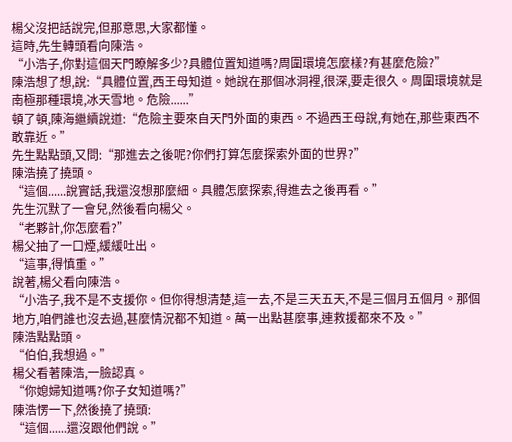楊父沒把話說完,但那意思,大家都懂。
這時,先生轉頭看向陳浩。
“小浩子,你對這個天門瞭解多少?具體位置知道嗎?周圍環境怎麼樣?有甚麼危險?”
陳浩想了想,說:“具體位置,西王母知道。她說在那個冰洞裡,很深,要走很久。周圍環境就是南極那種環境,冰天雪地。危險......”
頓了頓,陳海繼續說道:“危險主要來自天門外面的東西。不過西王母說,有她在,那些東西不敢靠近。”
先生點點頭,又問:“那進去之後呢?你們打算怎麼探索外面的世界?”
陳浩撓了撓頭。
“這個......說實話,我還沒想那麼細。具體怎麼探索,得進去之後再看。”
先生沉默了一會兒,然後看向楊父。
“老夥計,你怎麼看?”
楊父抽了一口煙,緩緩吐出。
“這事,得慎重。”
說著,楊父看向陳浩。
“小浩子,我不是不支援你。但你得想清楚,這一去,不是三天五天,不是三個月五個月。那個地方,咱們誰也沒去過,甚麼情況都不知道。萬一出點甚麼事,連救援都來不及。”
陳浩點點頭。
“伯伯,我想過。”
楊父看著陳浩,一臉認真。
“你媳婦知道嗎?你子女知道嗎?”
陳浩愣一下,然後撓了撓頭:
“這個......還沒跟他們說。”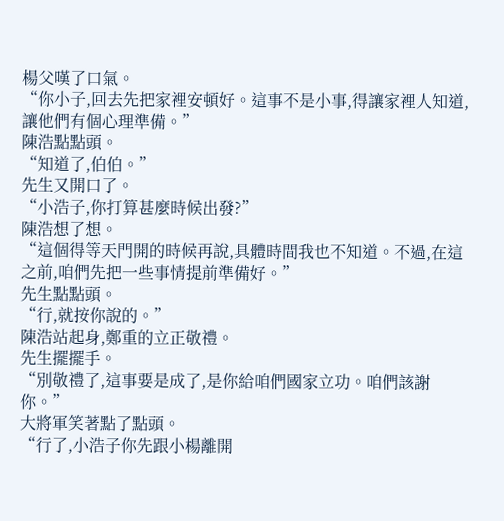楊父嘆了口氣。
“你小子,回去先把家裡安頓好。這事不是小事,得讓家裡人知道,讓他們有個心理準備。”
陳浩點點頭。
“知道了,伯伯。”
先生又開口了。
“小浩子,你打算甚麼時候出發?”
陳浩想了想。
“這個得等天門開的時候再說,具體時間我也不知道。不過,在這之前,咱們先把一些事情提前準備好。”
先生點點頭。
“行,就按你說的。”
陳浩站起身,鄭重的立正敬禮。
先生擺擺手。
“別敬禮了,這事要是成了,是你給咱們國家立功。咱們該謝你。”
大將軍笑著點了點頭。
“行了,小浩子你先跟小楊離開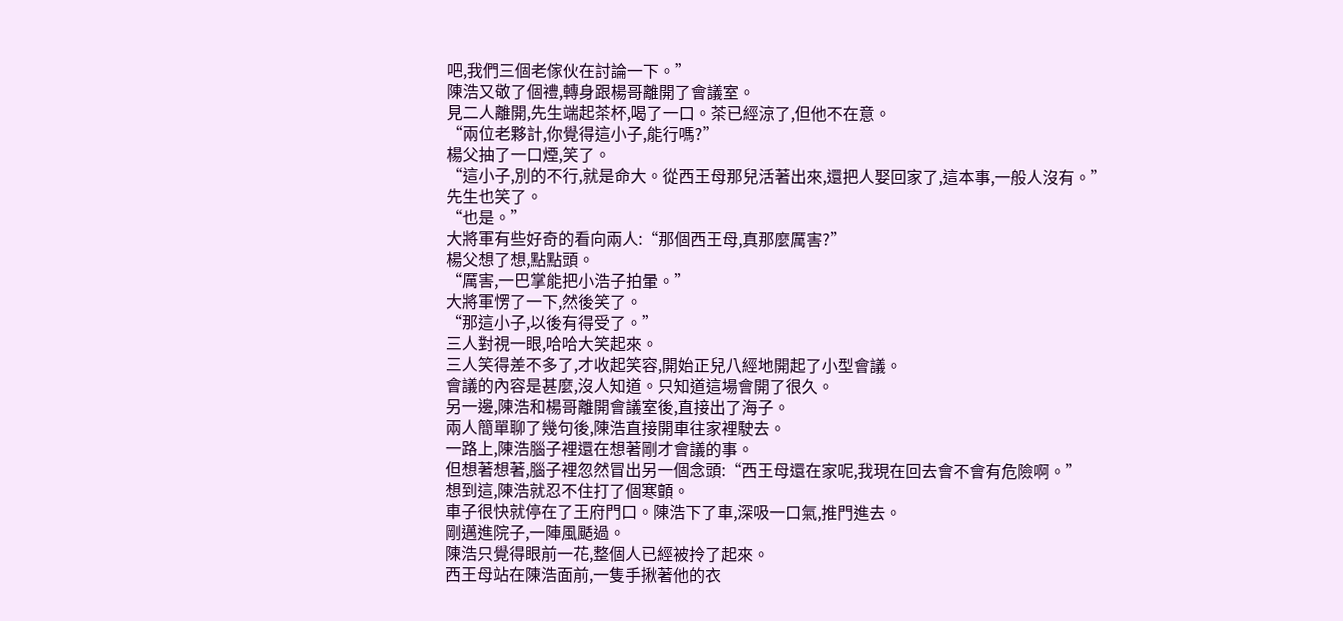吧,我們三個老傢伙在討論一下。”
陳浩又敬了個禮,轉身跟楊哥離開了會議室。
見二人離開,先生端起茶杯,喝了一口。茶已經涼了,但他不在意。
“兩位老夥計,你覺得這小子,能行嗎?”
楊父抽了一口煙,笑了。
“這小子,別的不行,就是命大。從西王母那兒活著出來,還把人娶回家了,這本事,一般人沒有。”
先生也笑了。
“也是。”
大將軍有些好奇的看向兩人:“那個西王母,真那麼厲害?”
楊父想了想,點點頭。
“厲害,一巴掌能把小浩子拍暈。”
大將軍愣了一下,然後笑了。
“那這小子,以後有得受了。”
三人對視一眼,哈哈大笑起來。
三人笑得差不多了,才收起笑容,開始正兒八經地開起了小型會議。
會議的內容是甚麼,沒人知道。只知道這場會開了很久。
另一邊,陳浩和楊哥離開會議室後,直接出了海子。
兩人簡單聊了幾句後,陳浩直接開車往家裡駛去。
一路上,陳浩腦子裡還在想著剛才會議的事。
但想著想著,腦子裡忽然冒出另一個念頭:“西王母還在家呢,我現在回去會不會有危險啊。”
想到這,陳浩就忍不住打了個寒顫。
車子很快就停在了王府門口。陳浩下了車,深吸一口氣,推門進去。
剛邁進院子,一陣風颳過。
陳浩只覺得眼前一花,整個人已經被拎了起來。
西王母站在陳浩面前,一隻手揪著他的衣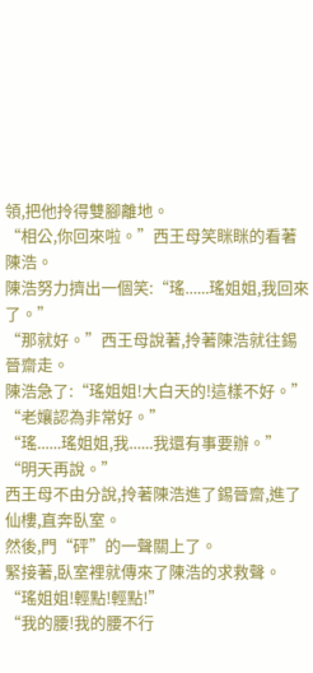領,把他拎得雙腳離地。
“相公,你回來啦。”西王母笑眯眯的看著陳浩。
陳浩努力擠出一個笑:“瑤......瑤姐姐,我回來了。”
“那就好。”西王母說著,拎著陳浩就往錫晉齋走。
陳浩急了:“瑤姐姐!大白天的!這樣不好。”
“老孃認為非常好。”
“瑤......瑤姐姐,我......我還有事要辦。”
“明天再說。”
西王母不由分說,拎著陳浩進了錫晉齋,進了仙樓,直奔臥室。
然後,門“砰”的一聲關上了。
緊接著,臥室裡就傳來了陳浩的求救聲。
“瑤姐姐!輕點!輕點!”
“我的腰!我的腰不行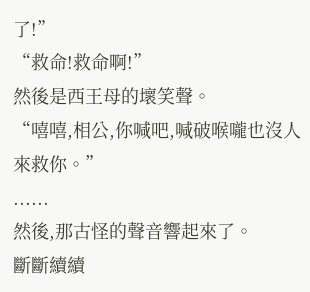了!”
“救命!救命啊!”
然後是西王母的壞笑聲。
“嘻嘻,相公,你喊吧,喊破喉嚨也沒人來救你。”
......
然後,那古怪的聲音響起來了。
斷斷續續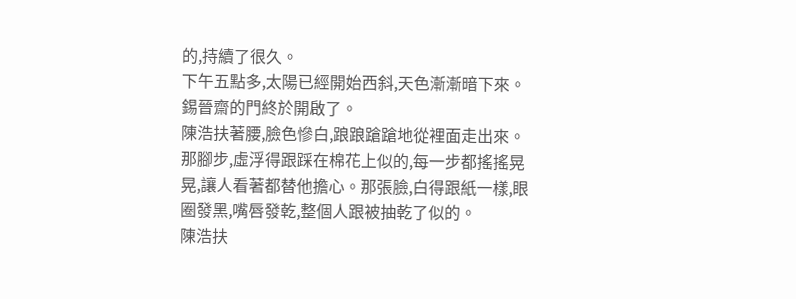的,持續了很久。
下午五點多,太陽已經開始西斜,天色漸漸暗下來。
錫晉齋的門終於開啟了。
陳浩扶著腰,臉色慘白,踉踉蹌蹌地從裡面走出來。
那腳步,虛浮得跟踩在棉花上似的,每一步都搖搖晃晃,讓人看著都替他擔心。那張臉,白得跟紙一樣,眼圈發黑,嘴唇發乾,整個人跟被抽乾了似的。
陳浩扶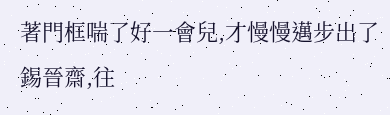著門框喘了好一會兒,才慢慢邁步出了錫晉齋,往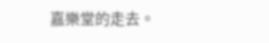嘉樂堂的走去。